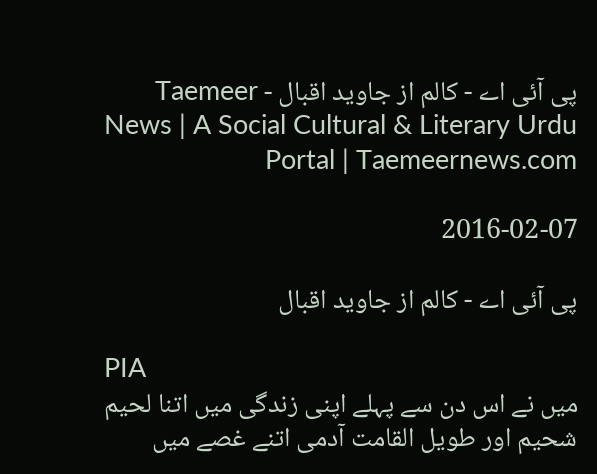پی آئی اے - کالم از جاوید اقبال - Taemeer News | A Social Cultural & Literary Urdu Portal | Taemeernews.com

2016-02-07

پی آئی اے - کالم از جاوید اقبال

PIA
میں نے اس دن سے پہلے اپنی زندگی میں اتنا لحیم شحیم اور طویل القامت آدمی اتنے غصے میں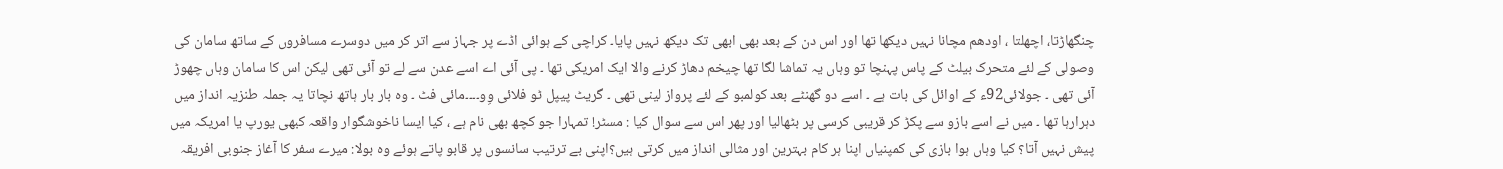چنگھاڑتا، اچھلتا ، اودھم مچانا نہیں دیکھا تھا اور اس دن کے بعد بھی ابھی تک دیکھ نہیں پایا۔ کراچی کے ہوائی اڈے پر جہاز سے اتر کر میں دوسرے مسافروں کے ساتھ سامان کی وصولی کے لئے متحرک بیلٹ کے پاس پہنچا تو وہاں یہ تماشا لگا تھا چیخم دھاڑ کرنے والا ایک امریکی تھا ۔ پی آئی اے اسے عدن سے لے تو آئی تھی لیکن اس کا سامان وہاں چھوڑ آئی تھی ۔ جولائی92ء کے اوائل کی بات ہے ۔ اسے دو گھنٹے بعد کولمبو کے لئے پرواز لینی تھی ۔ گریٹ پیپل ٹو فلائی وِو۔۔۔۔مائی فٹ ۔ وہ بار بار ہاتھ نچاتا یہ جملہ طنزیہ انداز میں دہرارہا تھا ۔ میں نے اسے بازو سے پکڑ کر قریبی کرسی پر بٹھالیا اور پھر اس سے سوال کیا : مسٹر! تمہارا جو کچھ بھی نام ہے ، کیا ایسا ناخوشگوار واقعہ کبھی یورپ یا امریکہ میں پیش نہیں آتا؟ کیا وہاں ہوا بازی کی کمپنیاں اپنا ہر کام بہترین اور مثالی انداز میں کرتی ہیں؟اپنی بے ترتیب سانسوں پر قابو پاتے ہوئے وہ بولا: میرے سفر کا آغاز جنوبی افریقہ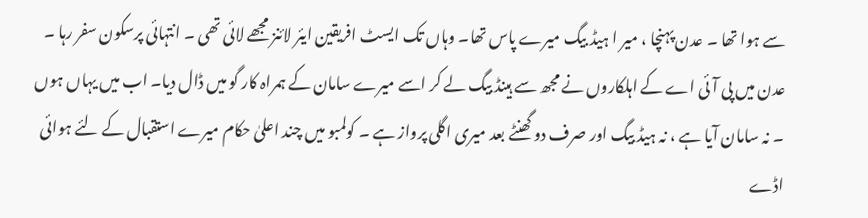سے ہوا تھا ۔ عدن پہنچا ، میر ا ہیڈ بیگ میرے پاس تھا۔ وہاں تک ایسٹ افریقین ایئر لائنز مجھے لائی تھی ۔ انتہائی پرسکون سفر رہا ۔ عدن میں پی آئی اے کے اہلکاروں نے مجھ سے ہینڈ بیگ لے کر اسے میرے سامان کے ہمراہ کار گو میں ڈال دیا۔ اب میں یہاں ہوں ۔ نہ سامان آیا ہے ، نہ ہیڈ بیگ اور صرف دو گھنٹے بعد میری اگلی پرواز ہے ۔ کولمبو میں چند اعلیٰ حکام میرے استقبال کے لئے ہوائی اڈے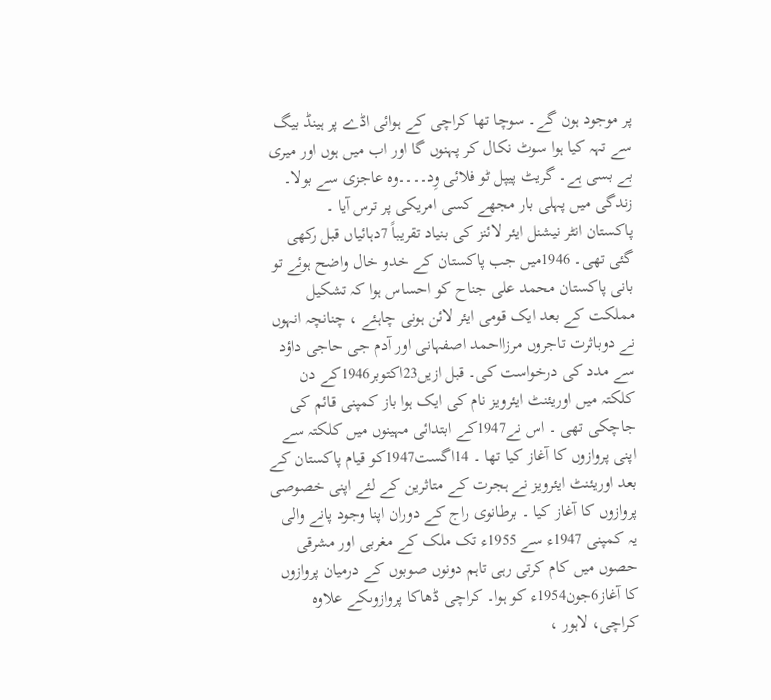پر موجود ہون گے۔ سوچا تھا کراچی کے ہوائی اڈے پر ہینڈ بیگ سے تہہ کیا ہوا سوٹ نکال کر پہنوں گا اور اب میں ہوں اور میری بے بسی ہے۔ گریٹ پیپل ٹو فلائی وِد۔۔۔۔وہ عاجزی سے بولا۔ زندگی میں پہلی بار مجھے کسی امریکی پر ترس آیا ۔
پاکستان انٹر نیشنل ایئر لائنز کی بنیاد تقریباً 7دہائیاں قبل رکھی گئی تھی۔ 1946میں جب پاکستان کے خدو خال واضح ہوئے تو بانی پاکستان محمد علی جناح کو احساس ہوا کہ تشکیل مملکت کے بعد ایک قومی ایئر لائن ہونی چاہئے ، چنانچہ انہوں نے دوباثرت تاجروں مرزااحمد اصفہانی اور آدم جی حاجی داؤد سے مدد کی درخواست کی۔ قبل ازیں23اکتوبر1946کے دن کلکتہ میں اوریئنٹ ایئرویز نام کی ایک ہوا باز کمپنی قائم کی جاچکی تھی ۔ اس نے1947کے ابتدائی مہینوں میں کلکتہ سے اپنی پروازوں کا آغاز کیا تھا ۔ 14اگست1947کو قیام پاکستان کے بعد اوریئنٹ ایئرویز نے ہجرت کے متاثرین کے لئے اپنی خصوصی پروازوں کا آغاز کیا ۔ برطانوی راج کے دوران اپنا وجود پانے والی یہ کمپنی 1947ء سے 1955ء تک ملک کے مغربی اور مشرقی حصوں میں کام کرتی رہی تاہم دونوں صوبوں کے درمیان پروازوں کا آغاز6جون1954ء کو ہوا۔ کراچی ڈھاکا پروازوںکے علاوہ کراچی، لاہور ،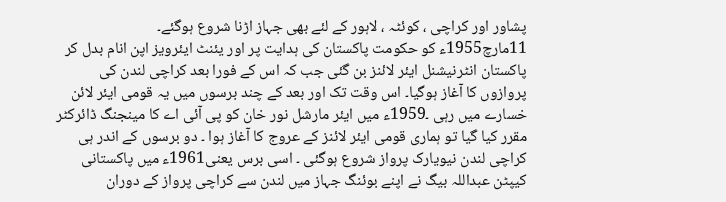پشاور اور کراچی ، کوئٹہ ، لاہور کے لئے بھی جہاز اڑنا شروع ہوگئے۔
11مارچ1955ء کو حکومت پاکستان کی ہدایت پر اور یئنٹ ایئرویز اپن انام بدل کر پاکستان انٹرنیشنل ایئر لائنز بن گئی جب کہ اس کے فورا بعد کراچی لندن کی پروازوں کا آغاز ہوگیا۔ اس وقت تک اور بعد کے چند برسوں میں یہ قومی ایئر لائن خسارے میں رہی ۔1959ء میں ایئر مارشل نور خان کو پی آئی اے کا مینجنگ ڈائرکٹر مقرر کیا گیا تو ہماری قومی ایئر لائنز کے عروج کا آغاز ہوا ۔ دو برسوں کے اندر ہی کراچی لندن نیویارک پرواز شروع ہوگئی ۔ اسی برس یعنی1961ء میں پاکستانی کیپٹن عبداللہ بیگ نے اپنے بوئنگ جہاز میں لندن سے کراچی پرواز کے دوران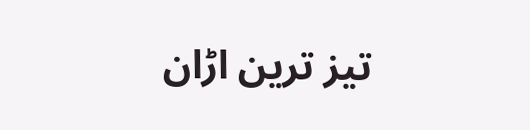تیز ترین اڑان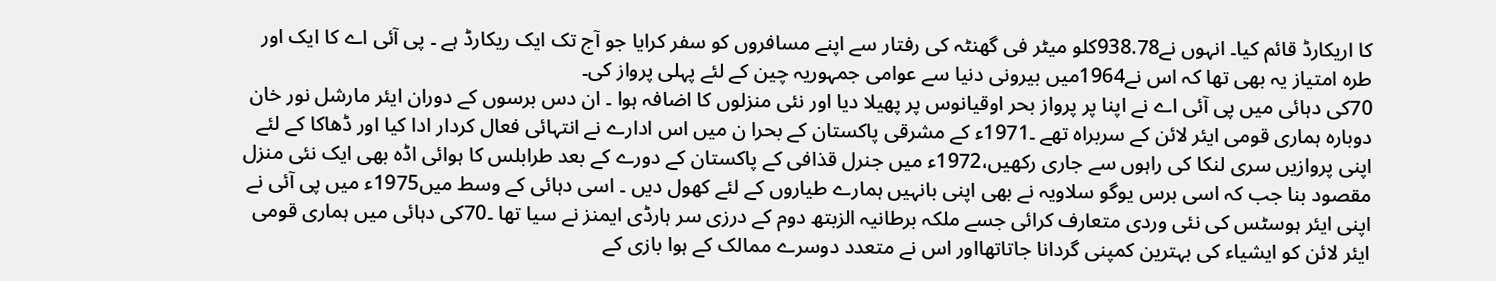کا اریکارڈ قائم کیا۔ انہوں نے938.78کلو میٹر فی گھنٹہ کی رفتار سے اپنے مسافروں کو سفر کرایا جو آج تک ایک ریکارڈ ہے ۔ پی آئی اے کا ایک اور طرہ امتیاز یہ بھی تھا کہ اس نے1964میں بیرونی دنیا سے عوامی جمہوریہ چین کے لئے پہلی پرواز کی۔
70کی دہائی میں پی آئی اے نے اپنا پر پرواز بحر اوقیانوس پر پھیلا دیا اور نئی منزلوں کا اضافہ ہوا ۔ ان دس برسوں کے دوران ایئر مارشل نور خان دوبارہ ہماری قومی ایئر لائن کے سربراہ تھے ۔1971ء کے مشرقی پاکستان کے بحرا ن میں اس ادارے نے انتہائی فعال کردار ادا کیا اور ڈھاکا کے لئے اپنی پروازیں سری لنکا کی راہوں سے جاری رکھیں،1972ء میں جنرل قذافی کے پاکستان کے دورے کے بعد طرابلس کا ہوائی اڈہ بھی ایک نئی منزل مقصود بنا جب کہ اسی برس یوگو سلاویہ نے بھی اپنی بانہیں ہمارے طیاروں کے لئے کھول دیں ۔ اسی دہائی کے وسط میں1975ء میں پی آئی نے اپنی ایئر ہوسٹس کی نئی وردی متعارف کرائی جسے ملکہ برطانیہ الزبتھ دوم کے درزی سر ہارڈی ایمنز نے سیا تھا ۔70کی دہائی میں ہماری قومی ایئر لائن کو ایشیاء کی بہترین کمپنی گردانا جاتاتھااور اس نے متعدد دوسرے ممالک کے ہوا بازی کے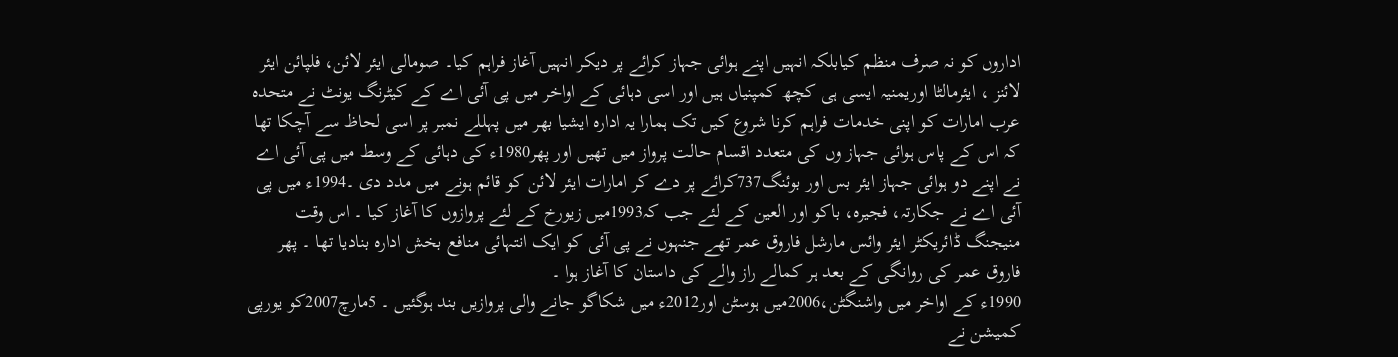اداروں کو نہ صرف منظم کیابلکہ انہیں اپنے ہوائی جہاز کرائے پر دیکر انہیں آغاز فراہم کیا۔ صومالی ایئر لائن، فلپائن ایئر لائنز ، ایئرمالٹا اوریمنیہ ایسی ہی کچھ کمپنیاں ہیں اور اسی دہائی کے اواخر میں پی آئی اے کے کیٹرنگ یونٹ نے متحدہ عرب امارات کو اپنی خدمات فراہم کرنا شروع کیں تک ہمارا یہ ادارہ ایشیا بھر میں پہللے نمبر پر اسی لحاظ سے آچکا تھا کہ اس کے پاس ہوائی جہاز وں کی متعدد اقسام حالت پرواز میں تھیں اور پھر1980ء کی دہائی کے وسط میں پی آئی اے نے اپنے دو ہوائی جہاز ایئر بس اور بوئنگ737کرائے پر دے کر امارات ایئر لائن کو قائم ہونے میں مدد دی ۔1994ء میں پی آئی اے نے جکارتہ، فجیرہ، باکو اور العین کے لئے جب کہ1993میں زیورخ کے لئے پروازوں کا آغاز کیا ۔ اس وقت منیجنگ ڈائریکٹر ایئر وائس مارشل فاروق عمر تھے جنہوں نے پی آئی کو ایک انتہائی منافع بخش ادارہ بنادیا تھا ۔ پھر فاروق عمر کی روانگی کے بعد ہر کمالے راز والے کی داستان کا آغاز ہوا ۔
1990ء کے اواخر میں واشنگٹن،2006میں ہوسٹن اور2012ء میں شکاگو جانے والی پروازیں بند ہوگئیں ۔ 5مارچ2007کو یورپی کمیشن نے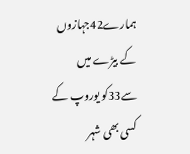ہمارے42جہازوں کے بیڑے میں سے33کو یوروپ کے کسی بھی شہر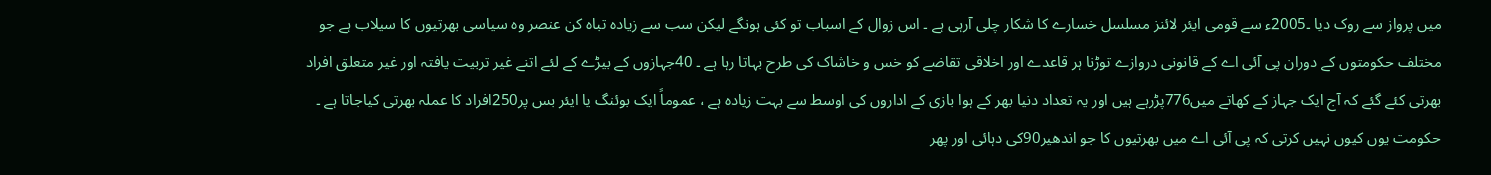میں پرواز سے روک دیا ۔2005ء سے قومی ایئر لائنز مسلسل خسارے کا شکار چلی آرہی ہے ۔ اس زوال کے اسباب تو کئی ہونگے لیکن سب سے زیادہ تباہ کن عنصر وہ سیاسی بھرتیوں کا سیلاب ہے جو مختلف حکومتوں کے دوران پی آئی اے کے قانونی دروازے توڑنا ہر قاعدے اور اخلاقی تقاضے کو خس و خاشاک کی طرح بہاتا رہا ہے ۔ 40جہازوں کے بیڑے کے لئے اتنے غیر تربیت یافتہ اور غیر متعلق افراد بھرتی کئے گئے کہ آج ایک جہاز کے کھاتے میں776پڑرہے ہیں اور یہ تعداد دنیا بھر کے ہوا بازی کے اداروں کی اوسط سے بہت زیادہ ہے ، عموماً ایک بوئنگ یا ایئر بس پر250افراد کا عملہ بھرتی کیاجاتا ہے ۔ حکومت یوں کیوں نہیں کرتی کہ پی آئی اے میں بھرتیوں کا جو اندھیر90کی دہائی اور پھر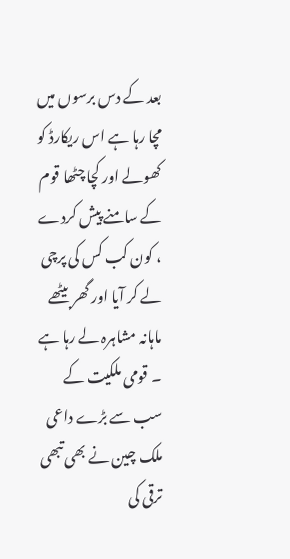بعد کے دس برسوں میں مچا رہا ہے اس ریکارڈ کو کھولے اور کچا چٹھا قوم کے سامنے پیش کردے ، کون کب کس کی پرچی لے کر آیا اور گھر بیٹھے ماہانہ مشاہرہ لے رہا ہے ۔ قومی ملکیت کے سب سے بڑے داعی ملک چین نے بھی تبھی ترقی کی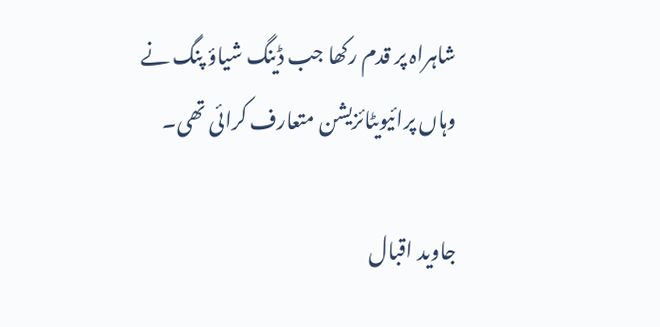شاہراہ پر قدم رکھا جب ڈینگ شیاؤ پنگ نے وہاں پرائیویٹائزیشن متعارف کرائی تھی۔

جاوید اقبال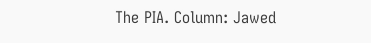The PIA. Column: Jawed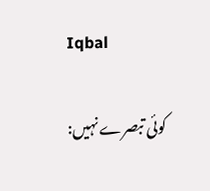Iqbal

کوئی تبصرے نہیں: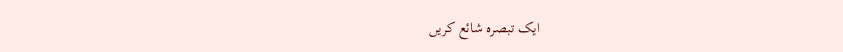ایک تبصرہ شائع کریں